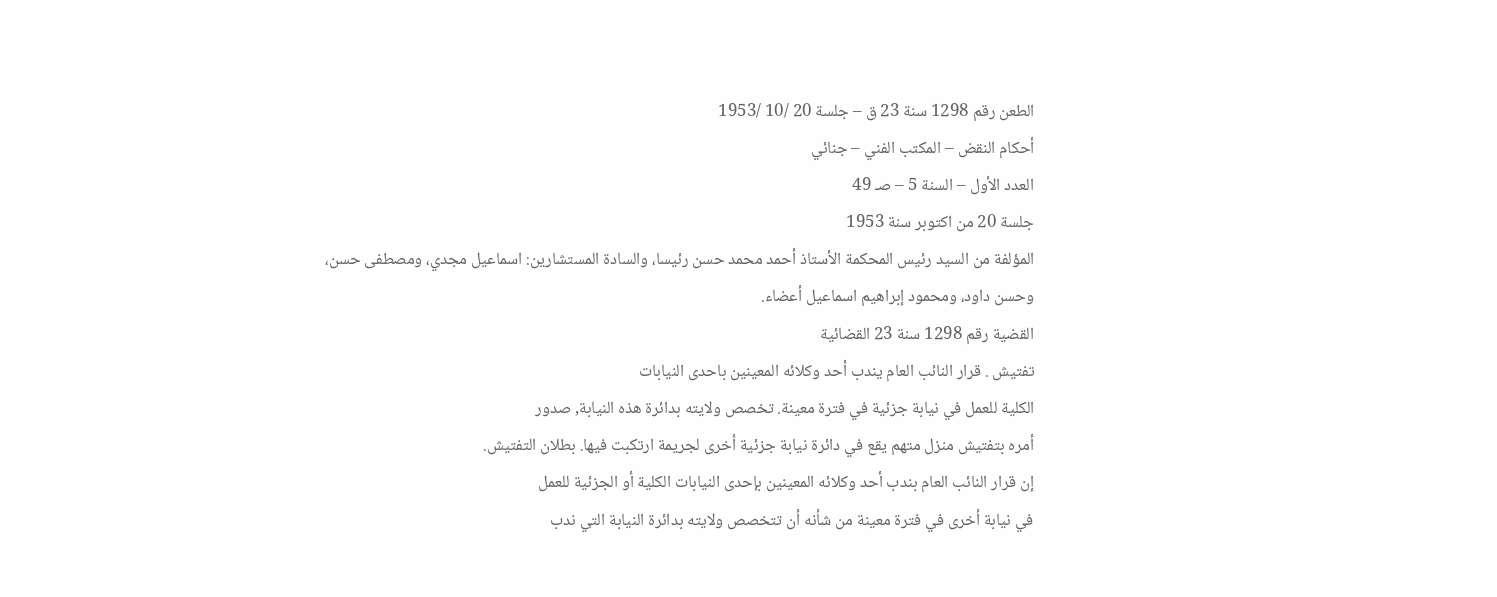الطعن رقم 1298 سنة 23 ق – جلسة 20 /10 /1953
أحكام النقض – المكتب الفني – جنائي
العدد الأول – السنة 5 – صـ 49
جلسة 20 من اكتوبر سنة 1953
المؤلفة من السيد رئيس المحكمة الأستاذ أحمد محمد حسن رئيسا، والسادة المستشارين: اسماعيل مجدي، ومصطفى حسن، وحسن داود، ومحمود إبراهيم اسماعيل أعضاء.
القضية رقم 1298 سنة 23 القضائية
تفتيش . قرار النائب العام يندب أحد وكلائه المعينين باحدى النيابات
الكلية للعمل في نيابة جزئية في فترة معينة. تخصص ولايته بدائرة هذه النيابة, صدور
أمره بتفتيش منزل متهم يقع في دائرة نيابة جزئية أخرى لجريمة ارتكبت فيها. بطلان التفتيش.
إن قرار النائب العام بندب أحد وكلائه المعينين بإحدى النيابات الكلية أو الجزئية للعمل
في نيابة أخرى في فترة معينة من شأنه أن تتخصص ولايته بدائرة النيابة التي ندب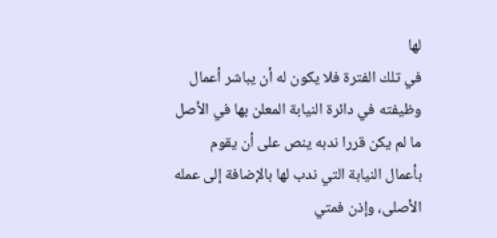لها
في تلك الفترة فلا يكون له أن يباشر أعمال وظيفته في دائرة النيابة المعلن بها في الأصل
ما لم يكن قررا ندبه ينص على أن يقوم بأعمال النيابة التي ندب لها بالإضافة إلى عمله
الأصلى، وإذن فمتي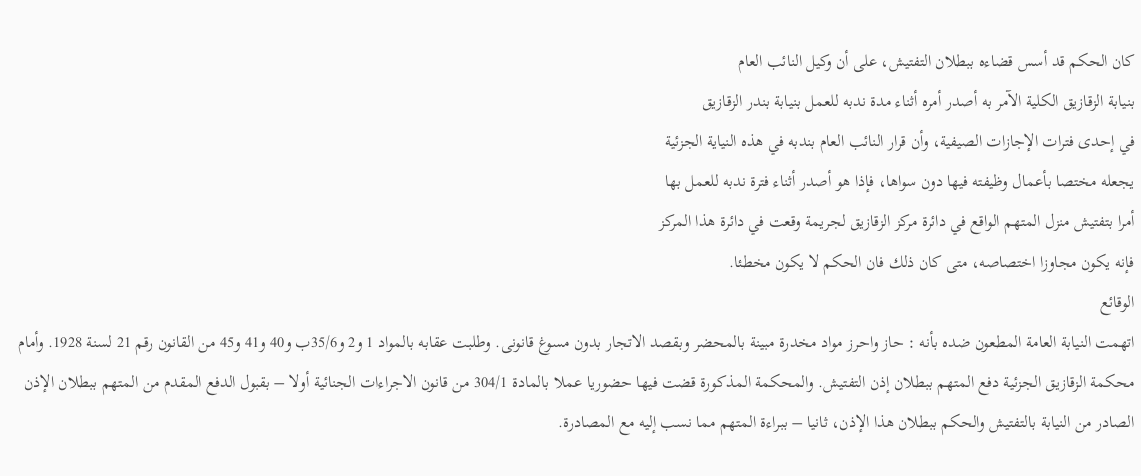كان الحكم قد أسس قضاءه ببطلان التفتيش، على أن وكيل النائب العام
بنيابة الزقازيق الكلية الآمر به أصدر أمره أثناء مدة ندبه للعمل بنيابة بندر الزقازيق
في إحدى فترات الإجازات الصيفية، وأن قرار النائب العام بندبه في هذه النياية الجزئية
يجعله مختصا بأعمال وظيفته فيها دون سواها، فإذا هو أصدر أثناء فترة ندبه للعمل بها
أمرا بتفتيش منزل المتهم الواقع في دائرة مركز الزقازيق لجريمة وقعت في دائرة هذا المركز
فإنه يكون مجاوزا اختصاصه، متى كان ذلك فان الحكم لا يكون مخطئا.
الوقائع
اتهمت النيابة العامة المطعون ضده بأنه : حاز واحرز مواد مخدرة مبينة بالمحضر وبقصد الاتجار بدون مسوغ قانونى. وطلبت عقابه بالمواد 1 و2 و35/6ب و40 و41 و45 من القانون رقم 21 لسنة 1928. وأمام محكمة الزقازيق الجزئية دفع المتهم ببطلان إذن التفتيش. والمحكمة المذكورة قضت فيها حضوريا عملا بالمادة 304/1 من قانون الاجراءات الجنائية أولا – بقبول الدفع المقدم من المتهم ببطلان الإذن الصادر من النيابة بالتفتيش والحكم ببطلان هذا الإذن، ثانيا – ببراءة المتهم مما نسب إليه مع المصادرة.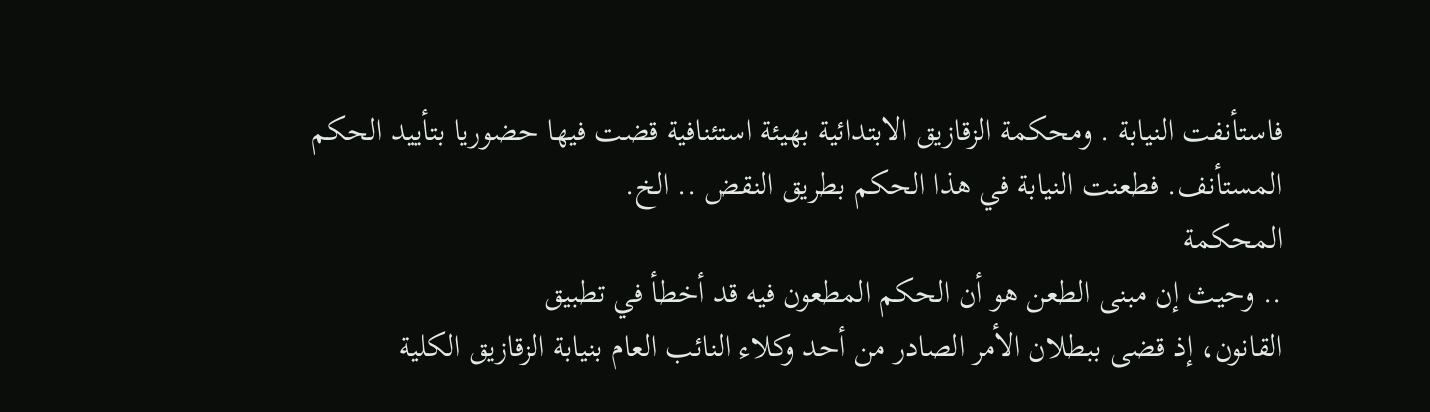فاستأنفت النيابة . ومحكمة الزقازيق الابتدائية بهيئة استئنافية قضت فيها حضوريا بتأييد الحكم المستأنف. فطعنت النيابة في هذا الحكم بطريق النقض .. الخ.
المحكمة
.. وحيث إن مبنى الطعن هو أن الحكم المطعون فيه قد أخطأ في تطبيق
القانون، إذ قضى ببطلان الأمر الصادر من أحد وكلاء النائب العام بنيابة الزقازيق الكلية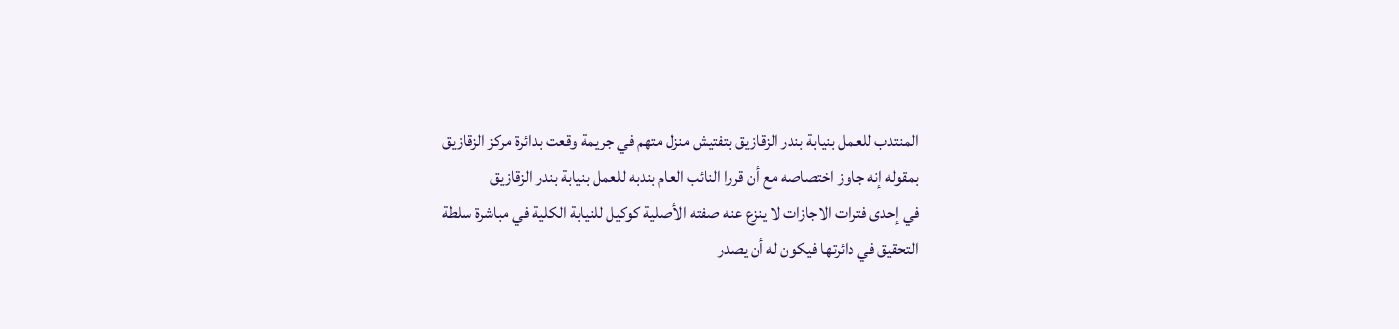المنتدب للعمل بنيابة بندر الزقازيق بتفتيش منزل متهم في جريمة وقعت بدائرة مركز الزقازيق
بمقوله إنه جاوز اختصاصه مع أن قررا النائب العام بندبه للعمل بنيابة بندر الزقازيق
في إحدى فترات الاجازات لا ينزع عنه صفته الأصلية كوكيل للنيابة الكلية في مباشرة سلطة
التحقيق في دائرتها فيكون له أن يصدر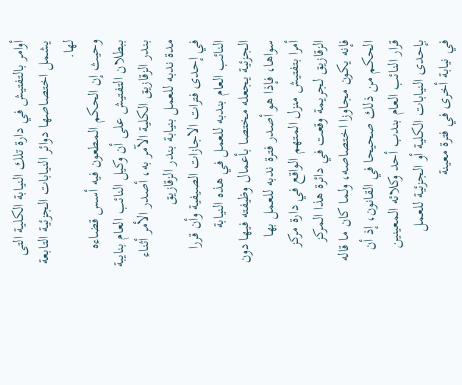أوامر بالتفتيش في دارة تلك النيابة الكلية التى
يشمل اختصاصها دوائر النيابات الجزئية التابعة لها.
وحيث إن الحكم المطعون فيه أسس قضاءه ببطلان التفتيش على أن وكيل النائب العام بنايبة
بندر الزقازيق الكلية الآمر به، أصدر الأمر أثناء مدة ندبه للعمل بنيابة بندر الزقازيق
في إحدى فترات الاجازات الصيفية وأن قررا النائب العام بندبه للعمل في هذه النيابة
الجزئية يجعله مختصا بأعمال وظيفته فيها دون سواها، فإذا هو أصدر فترة ندبه للعمل بها
أمرا بتفتيش منزل المتهم الواقع في دارة مركز الزقازيق لجريمة وقعت في دائرة هذا المركز
فإنه يكون مجاوزا اختصاصه، ولما كان ما قاله الحكم من ذلك صحيحا في القانون، إذ أن
قرار النائب العام بندب أحد وكلائه المعينين بإحدى النيابات الكلية أو الجزئية للعمل
في نيابة أخرى في فترة معينة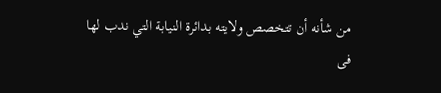من شأنه أن تتخصص ولايته بدائرة النيابة التي ندب لها
فى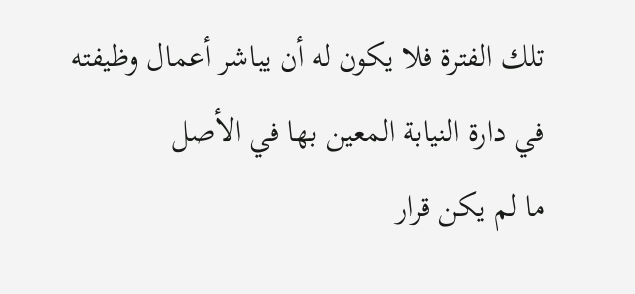تلك الفترة فلا يكون له أن يباشر أعمال وظيفته في دارة النيابة المعين بها في الأصل
ما لم يكن قرار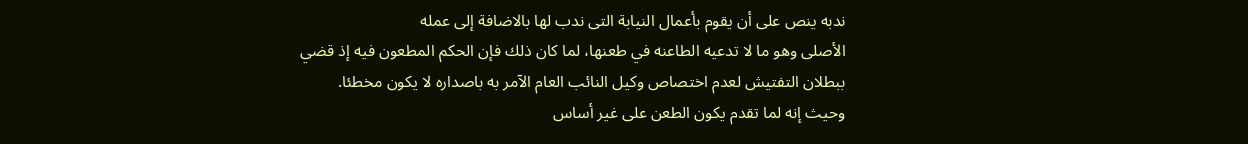ندبه ينص على أن يقوم بأعمال النيابة التى ندب لها بالاضافة إلى عمله
الأصلى وهو ما لا تدعيه الطاعنه في طعنها، لما كان ذلك فإن الحكم المطعون فيه إذ قضي
ببطلان التفتيش لعدم اختصاص وكيل النائب العام الآمر به باصداره لا يكون مخطئا.
وحيث إنه لما تقدم يكون الطعن على غير أساس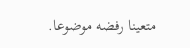متعينا رفضه موضوعا.